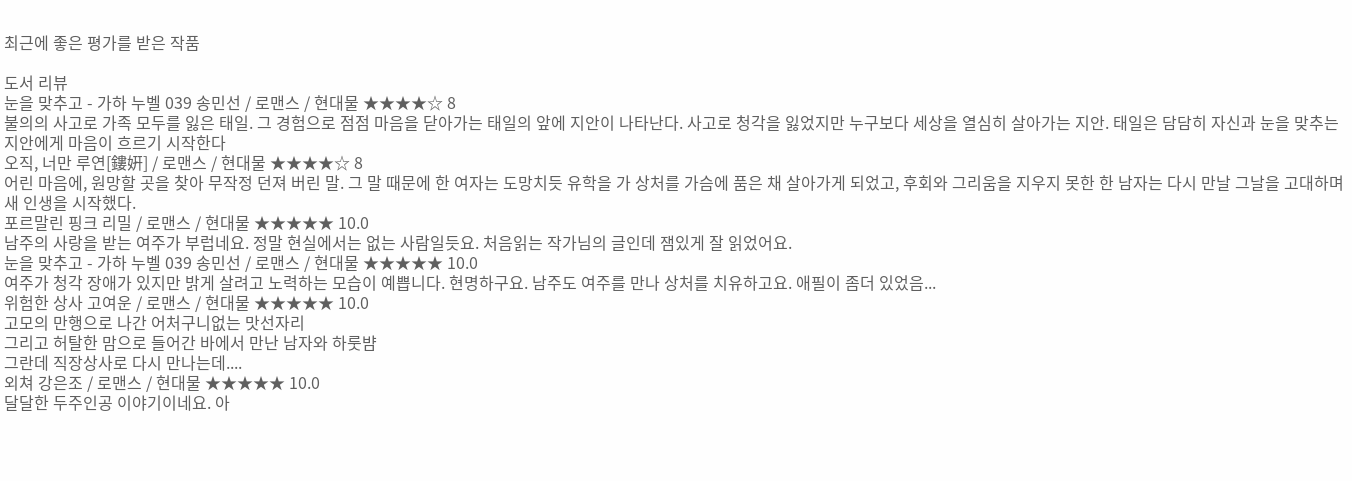최근에 좋은 평가를 받은 작품

도서 리뷰
눈을 맞추고 - 가하 누벨 039 송민선 / 로맨스 / 현대물 ★★★★☆ 8
불의의 사고로 가족 모두를 잃은 태일. 그 경험으로 점점 마음을 닫아가는 태일의 앞에 지안이 나타난다. 사고로 청각을 잃었지만 누구보다 세상을 열심히 살아가는 지안. 태일은 담담히 자신과 눈을 맞추는 지안에게 마음이 흐르기 시작한다
오직, 너만 루연[鏤姸] / 로맨스 / 현대물 ★★★★☆ 8
어린 마음에, 원망할 곳을 찾아 무작정 던져 버린 말. 그 말 때문에 한 여자는 도망치듯 유학을 가 상처를 가슴에 품은 채 살아가게 되었고, 후회와 그리움을 지우지 못한 한 남자는 다시 만날 그날을 고대하며 새 인생을 시작했다.
포르말린 핑크 리밀 / 로맨스 / 현대물 ★★★★★ 10.0
남주의 사랑을 받는 여주가 부럽네요. 정말 현실에서는 없는 사람일듯요. 처음읽는 작가님의 글인데 잼있게 잘 읽었어요.
눈을 맞추고 - 가하 누벨 039 송민선 / 로맨스 / 현대물 ★★★★★ 10.0
여주가 청각 장애가 있지만 밝게 살려고 노력하는 모습이 예쁩니다. 현명하구요. 남주도 여주를 만나 상처를 치유하고요. 애필이 좀더 있었음...
위험한 상사 고여운 / 로맨스 / 현대물 ★★★★★ 10.0
고모의 만행으로 나간 어처구니없는 맛선자리
그리고 허탈한 맘으로 들어간 바에서 만난 남자와 하룻뱜
그란데 직장상사로 다시 만나는데....
외쳐 강은조 / 로맨스 / 현대물 ★★★★★ 10.0
달달한 두주인공 이야기이네요. 아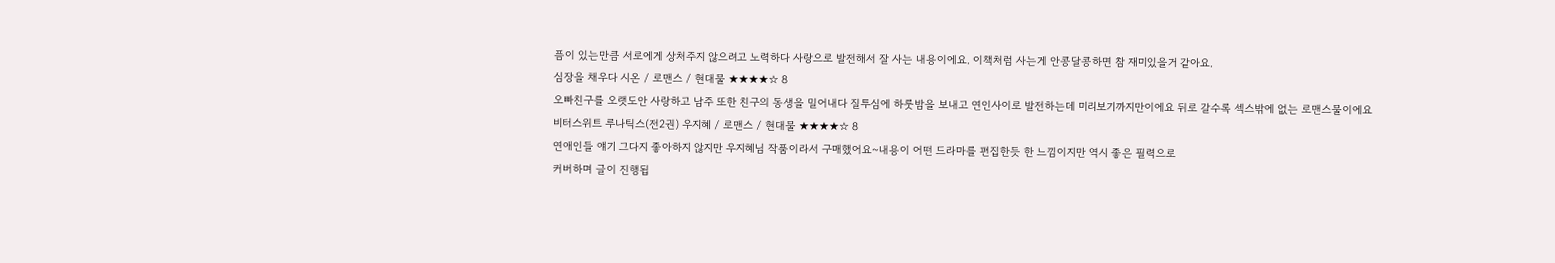픔이 있는만큼 서로에게 상처주지 않으려고 노력하다 사랑으로 발전해서 잘 사는 내용이에요. 이책처럼 사는게 안콩달콩하면 참 재미있을거 같아요.
심장을 채우다 시온 / 로맨스 / 현대물 ★★★★☆ 8
오빠친구를 오랫도안 사랑하고 남주 또한 친구의 동생을 밀어내다 질투심에 하룻밤을 보내고 연인사이로 발전하는데 미리보기까지만이에요 뒤로 갈수록 섹스밖에 없는 로맨스물이에요
비터스위트 루나틱스(전2권) 우지혜 / 로맨스 / 현대물 ★★★★☆ 8
연애인들 얘기 그다지 좋아하지 않지만 우지혜님 작품이라서 구매했어요~내용이 어떤 드라마를 편집한듯 한 느낌이지만 역시 좋은 필력으로
커버하며 글이 진행됩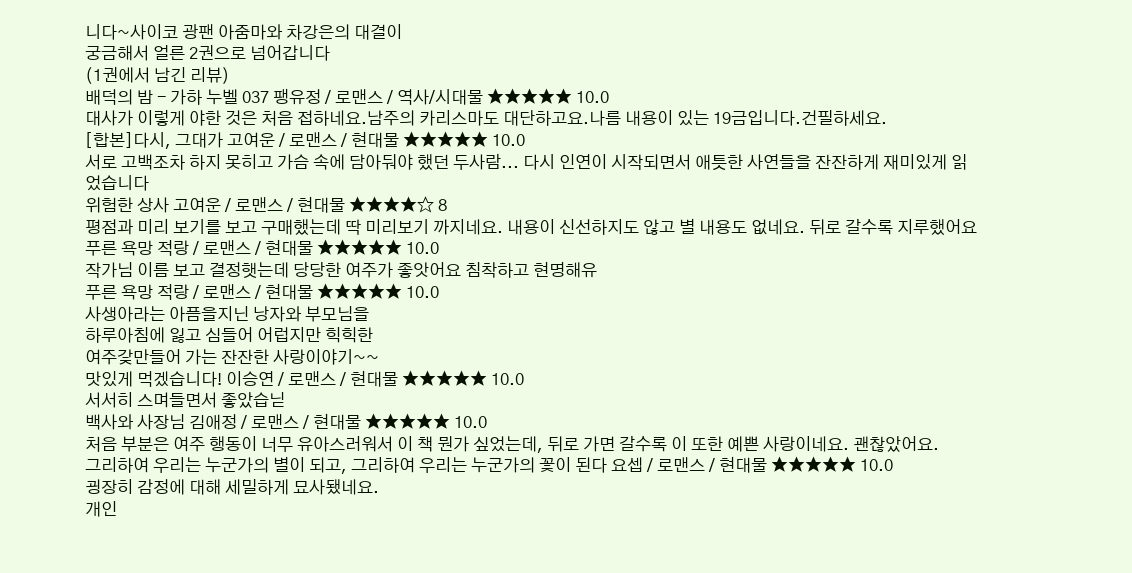니다~사이코 광팬 아줌마와 차강은의 대결이
궁금해서 얼른 2권으로 넘어갑니다
(1권에서 남긴 리뷰)
배덕의 밤 - 가하 누벨 037 팽유정 / 로맨스 / 역사/시대물 ★★★★★ 10.0
대사가 이렇게 야한 것은 처음 접하네요.남주의 카리스마도 대단하고요.나름 내용이 있는 19금입니다.건필하세요.
[합본]다시, 그대가 고여운 / 로맨스 / 현대물 ★★★★★ 10.0
서로 고백조차 하지 못히고 가슴 속에 담아둬야 했던 두사람... 다시 인연이 시작되면서 애틋한 사연들을 잔잔하게 재미있게 읽었습니다
위험한 상사 고여운 / 로맨스 / 현대물 ★★★★☆ 8
평점과 미리 보기를 보고 구매했는데 딱 미리보기 까지네요. 내용이 신선하지도 않고 별 내용도 없네요. 뒤로 갈수록 지루했어요
푸른 욕망 적랑 / 로맨스 / 현대물 ★★★★★ 10.0
작가님 이름 보고 결정햇는데 당당한 여주가 좋앗어요 침착하고 현명해유
푸른 욕망 적랑 / 로맨스 / 현대물 ★★★★★ 10.0
사생아라는 아픔을지닌 낭자와 부모님을
하루아침에 잃고 심들어 어럽지만 힉힉한
여주갗만들어 가는 잔잔한 사랑이야기~~
맛있게 먹겠습니다! 이승연 / 로맨스 / 현대물 ★★★★★ 10.0
서서히 스며들면서 좋았습닏
백사와 사장님 김애정 / 로맨스 / 현대물 ★★★★★ 10.0
처음 부분은 여주 행동이 너무 유아스러워서 이 책 뭔가 싶었는데, 뒤로 가면 갈수록 이 또한 예쁜 사랑이네요. 괜찮았어요.
그리하여 우리는 누군가의 별이 되고, 그리하여 우리는 누군가의 꽃이 된다 요셉 / 로맨스 / 현대물 ★★★★★ 10.0
굉장히 감정에 대해 세밀하게 묘사됐네요.
개인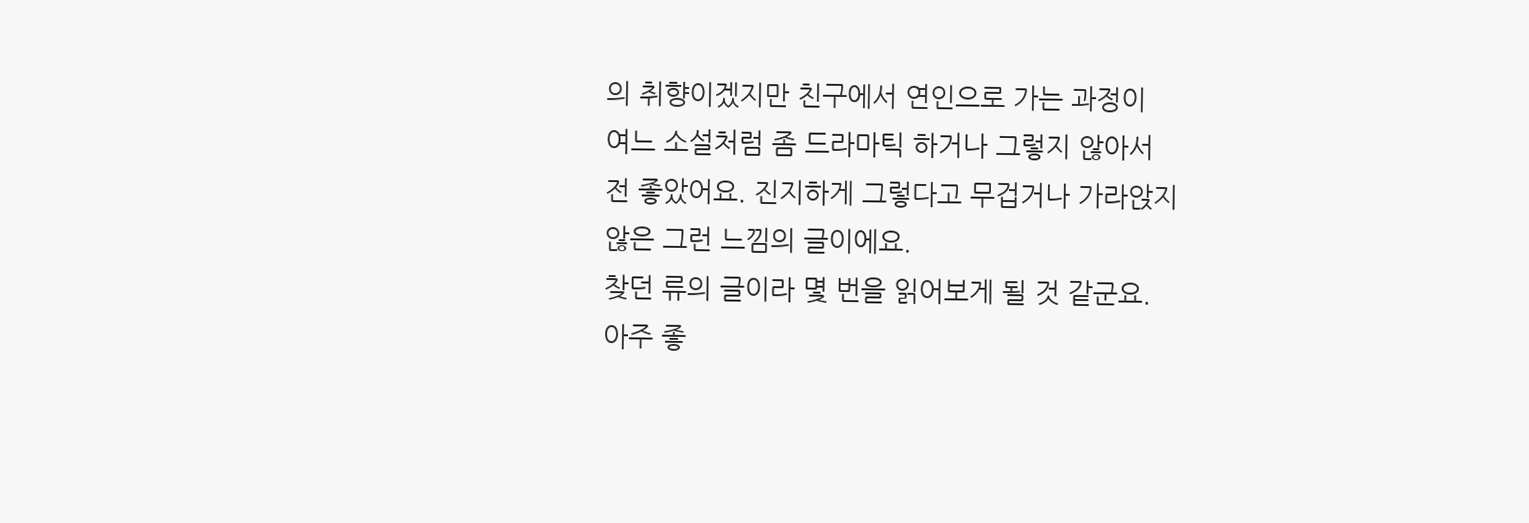의 취향이겠지만 친구에서 연인으로 가는 과정이
여느 소설처럼 좀 드라마틱 하거나 그렇지 않아서
전 좋았어요. 진지하게 그렇다고 무겁거나 가라앉지
않은 그런 느낌의 글이에요.
찾던 류의 글이라 몇 번을 읽어보게 될 것 같군요.
아주 좋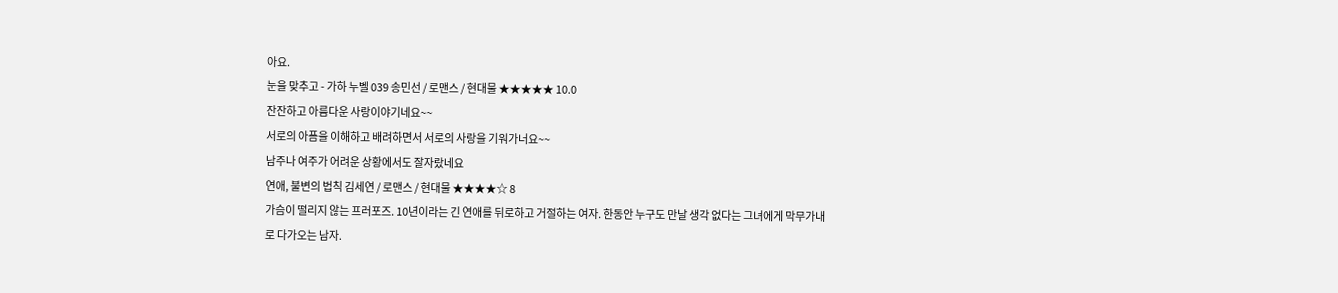아요.
눈을 맞추고 - 가하 누벨 039 송민선 / 로맨스 / 현대물 ★★★★★ 10.0
잔잔하고 아름다운 사랑이야기네요~~
서로의 아픔을 이해하고 배려하면서 서로의 사랑을 기워가너요~~
남주나 여주가 어려운 상황에서도 잘자랐네요
연애, 불변의 법칙 김세연 / 로맨스 / 현대물 ★★★★☆ 8
가슴이 떨리지 않는 프러포즈. 10년이라는 긴 연애를 뒤로하고 거절하는 여자. 한동안 누구도 만날 생각 없다는 그녀에게 막무가내로 다가오는 남자.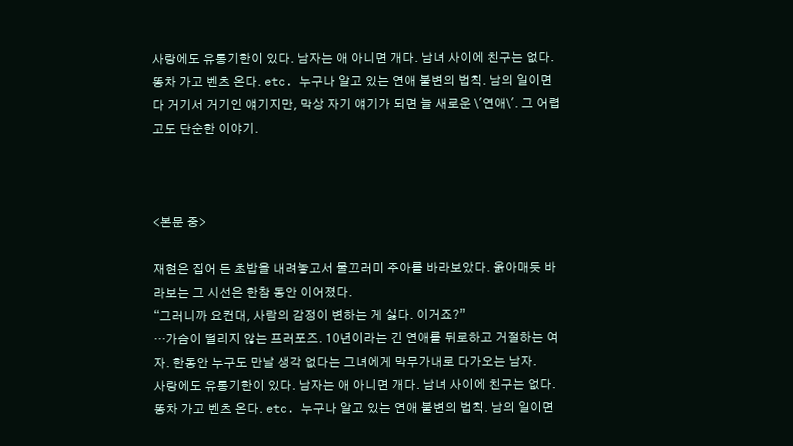사랑에도 유통기한이 있다. 남자는 애 아니면 개다. 남녀 사이에 친구는 없다. 똥차 가고 벤츠 온다. etc. 누구나 알고 있는 연애 불변의 법칙. 남의 일이면 다 거기서 거기인 얘기지만, 막상 자기 얘기가 되면 늘 새로운 \'연애\'. 그 어렵고도 단순한 이야기.



<본문 중>

재현은 집어 든 초밥을 내려놓고서 물끄러미 주아를 바라보았다. 옭아매듯 바라보는 그 시선은 한참 동안 이어졌다.
“그러니까 요컨대, 사람의 감정이 변하는 게 싫다. 이거죠?”
…가슴이 떨리지 않는 프러포즈. 10년이라는 긴 연애를 뒤로하고 거절하는 여자. 한동안 누구도 만날 생각 없다는 그녀에게 막무가내로 다가오는 남자.
사랑에도 유통기한이 있다. 남자는 애 아니면 개다. 남녀 사이에 친구는 없다. 똥차 가고 벤츠 온다. etc. 누구나 알고 있는 연애 불변의 법칙. 남의 일이면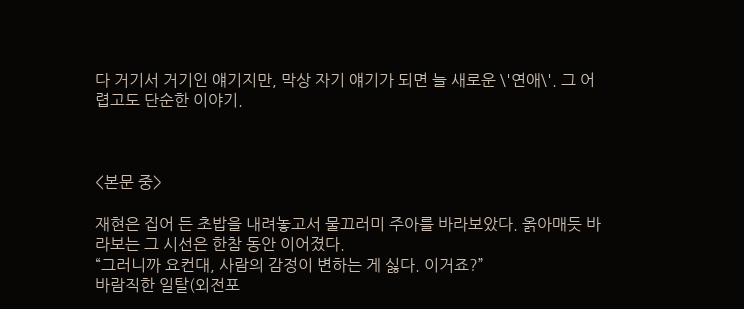다 거기서 거기인 얘기지만, 막상 자기 얘기가 되면 늘 새로운 \'연애\'. 그 어렵고도 단순한 이야기.



<본문 중>

재현은 집어 든 초밥을 내려놓고서 물끄러미 주아를 바라보았다. 옭아매듯 바라보는 그 시선은 한참 동안 이어졌다.
“그러니까 요컨대, 사람의 감정이 변하는 게 싫다. 이거죠?”
바람직한 일탈(외전포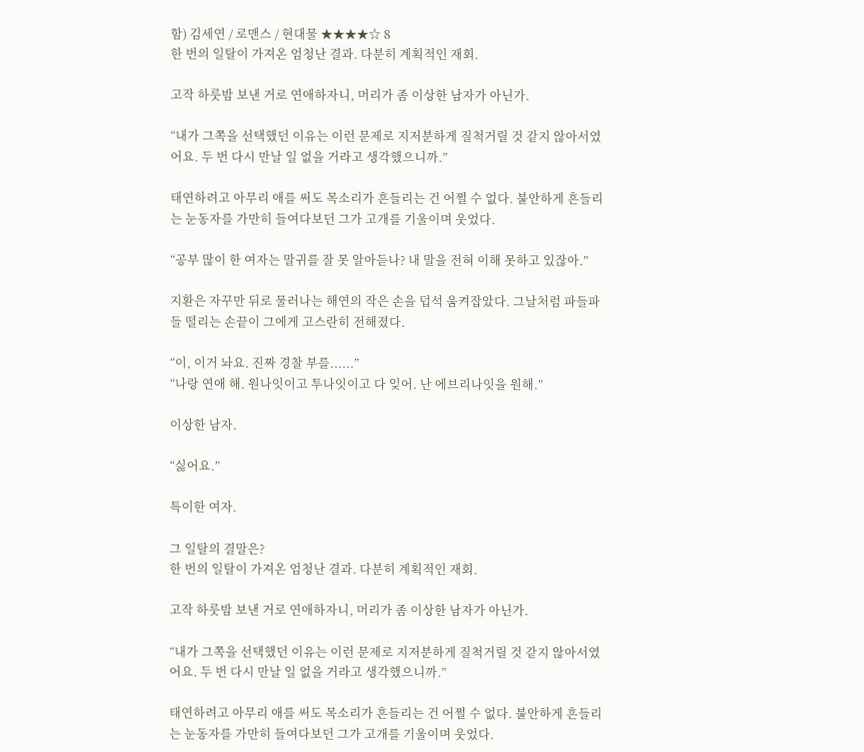함) 김세연 / 로맨스 / 현대물 ★★★★☆ 8
한 번의 일탈이 가져온 엄청난 결과. 다분히 계획적인 재회.

고작 하룻밤 보낸 거로 연애하자니, 머리가 좀 이상한 남자가 아닌가.

“내가 그쪽을 선택했던 이유는 이런 문제로 지저분하게 질척거릴 것 같지 않아서였어요. 두 번 다시 만날 일 없을 거라고 생각했으니까.”

태연하려고 아무리 애를 써도 목소리가 흔들리는 건 어쩔 수 없다. 불안하게 흔들리는 눈동자를 가만히 들여다보던 그가 고개를 기울이며 웃었다.

“공부 많이 한 여자는 말귀를 잘 못 알아듣나? 내 말을 전혀 이해 못하고 있잖아.”

지환은 자꾸만 뒤로 물러나는 해연의 작은 손을 덥석 움켜잡았다. 그날처럼 파들파들 떨리는 손끝이 그에게 고스란히 전해졌다.

“이, 이거 놔요. 진짜 경찰 부를......”
“나랑 연애 해. 원나잇이고 투나잇이고 다 잊어. 난 에브리나잇을 원해.”

이상한 남자.

“싫어요.”

특이한 여자.

그 일탈의 결말은?
한 번의 일탈이 가져온 엄청난 결과. 다분히 계획적인 재회.

고작 하룻밤 보낸 거로 연애하자니, 머리가 좀 이상한 남자가 아닌가.

“내가 그쪽을 선택했던 이유는 이런 문제로 지저분하게 질척거릴 것 같지 않아서였어요. 두 번 다시 만날 일 없을 거라고 생각했으니까.”

태연하려고 아무리 애를 써도 목소리가 흔들리는 건 어쩔 수 없다. 불안하게 흔들리는 눈동자를 가만히 들여다보던 그가 고개를 기울이며 웃었다.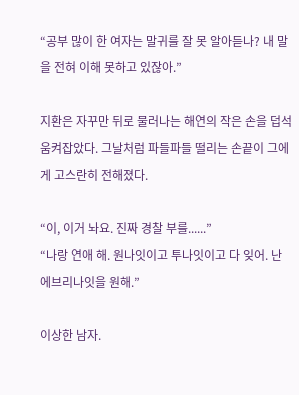“공부 많이 한 여자는 말귀를 잘 못 알아듣나? 내 말을 전혀 이해 못하고 있잖아.”

지환은 자꾸만 뒤로 물러나는 해연의 작은 손을 덥석 움켜잡았다. 그날처럼 파들파들 떨리는 손끝이 그에게 고스란히 전해졌다.

“이, 이거 놔요. 진짜 경찰 부를......”
“나랑 연애 해. 원나잇이고 투나잇이고 다 잊어. 난 에브리나잇을 원해.”

이상한 남자.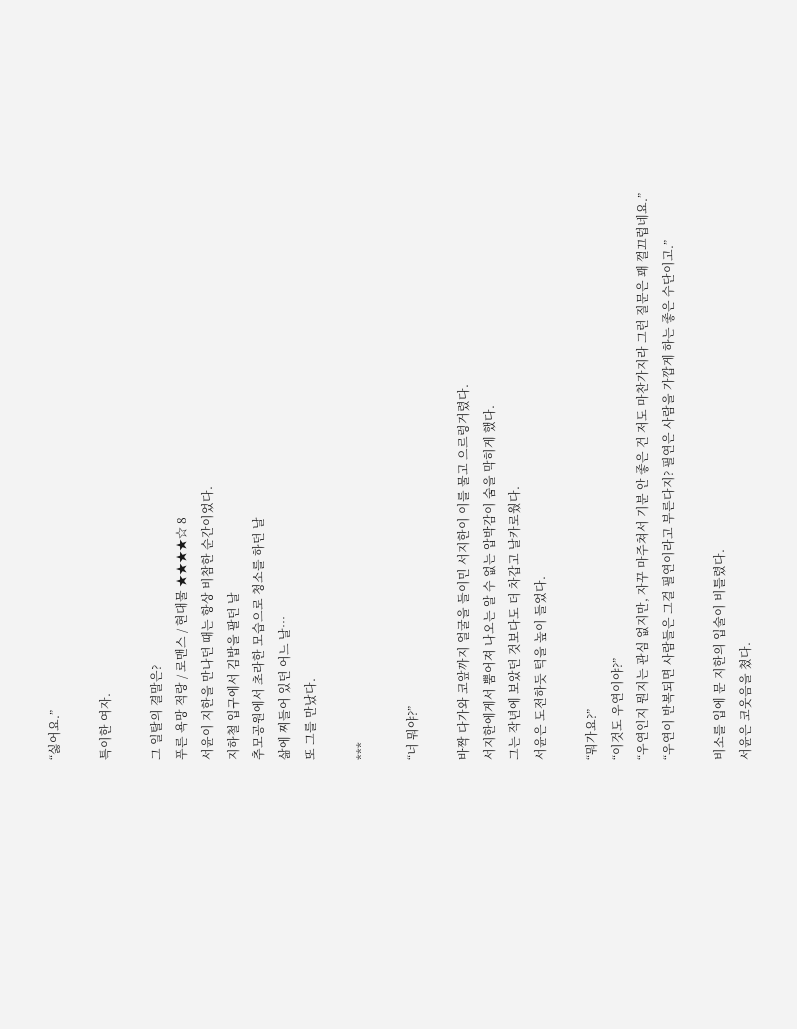“싫어요.”

특이한 여자.

그 일탈의 결말은?
푸른 욕망 적랑 / 로맨스 / 현대물 ★★★★☆ 8
서윤이 지한을 만나던 때는 항상 비참한 순간이었다.
지하철 입구에서 김밥을 팔던 날
추모공원에서 초라한 모습으로 청소를 하던 날
삶에 찌들어 있던 어느 날…
또 그를 만났다.

***

“너 뭐야?”

바짝 다가와 코앞까지 얼굴을 들이민 서지한이 이를 물고 으르렁거렸다.
서지한에게서 뿜어져 나오는 알 수 없는 압박감이 숨을 막히게 했다.
그는 작년에 보았던 것보다도 더 차갑고 날카로웠다.
서윤은 도전하듯 턱을 높이 들었다.

“뭐가요?”
“이것도 우연이야?”
“우연인지 뭔지는 관심 없지만, 자꾸 마주쳐서 기분 안 좋은 건 저도 마찬가지라 그런 질문은 꽤 껄끄럽네요.”
“우연이 반복되면 사람들은 그걸 필연이라고 부른다지? 필연은 사람을 가깝게 하는 좋은 수단이고.”

비소를 입에 문 지한의 입술이 비틀렸다.
서윤은 코웃음을 쳤다.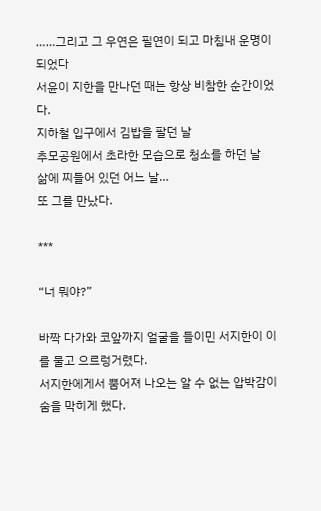……그리고 그 우연은 필연이 되고 마침내 운명이 되었다
서윤이 지한을 만나던 때는 항상 비참한 순간이었다.
지하철 입구에서 김밥을 팔던 날
추모공원에서 초라한 모습으로 청소를 하던 날
삶에 찌들어 있던 어느 날…
또 그를 만났다.

***

“너 뭐야?”

바짝 다가와 코앞까지 얼굴을 들이민 서지한이 이를 물고 으르렁거렸다.
서지한에게서 뿜어져 나오는 알 수 없는 압박감이 숨을 막히게 했다.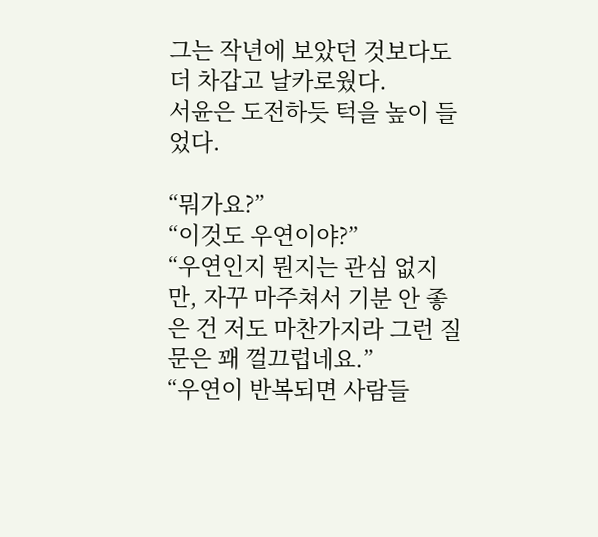그는 작년에 보았던 것보다도 더 차갑고 날카로웠다.
서윤은 도전하듯 턱을 높이 들었다.

“뭐가요?”
“이것도 우연이야?”
“우연인지 뭔지는 관심 없지만, 자꾸 마주쳐서 기분 안 좋은 건 저도 마찬가지라 그런 질문은 꽤 껄끄럽네요.”
“우연이 반복되면 사람들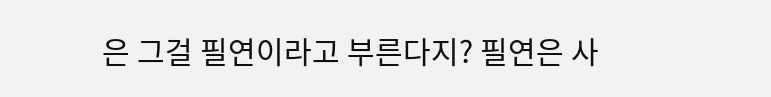은 그걸 필연이라고 부른다지? 필연은 사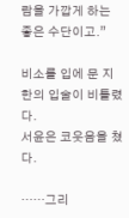람을 가깝게 하는 좋은 수단이고.”

비소를 입에 문 지한의 입술이 비틀렸다.
서윤은 코웃음을 쳤다.

……그리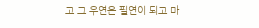고 그 우연은 필연이 되고 마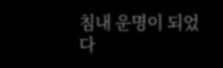침내 운명이 되었다